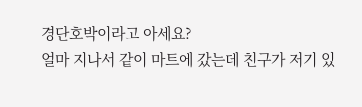경단호박이라고 아세요?
얼마 지나서 같이 마트에 갔는데 친구가 저기 있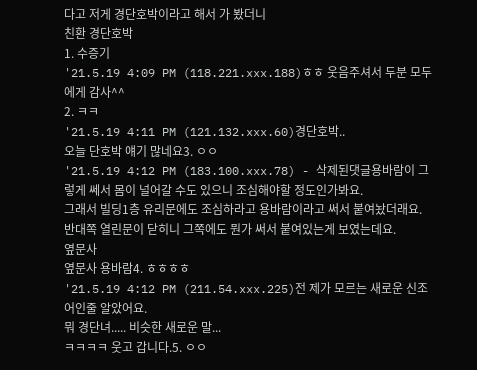다고 저게 경단호박이라고 해서 가 봤더니
친환 경단호박
1. 수증기
'21.5.19 4:09 PM (118.221.xxx.188)ㅎㅎ 웃음주셔서 두분 모두에게 감사^^
2. ㅋㅋ
'21.5.19 4:11 PM (121.132.xxx.60)경단호박..
오늘 단호박 얘기 많네요3. ㅇㅇ
'21.5.19 4:12 PM (183.100.xxx.78) - 삭제된댓글용바람이 그렇게 쎄서 몸이 널어갈 수도 있으니 조심해야할 정도인가봐요.
그래서 빌딩1층 유리문에도 조심하라고 용바람이라고 써서 붙여놨더래요.
반대쪽 열린문이 닫히니 그쪽에도 뭔가 써서 붙여있는게 보였는데요.
옆문사
옆문사 용바람4. ㅎㅎㅎㅎ
'21.5.19 4:12 PM (211.54.xxx.225)전 제가 모르는 새로운 신조어인줄 알았어요.
뭐 경단녀..... 비슷한 새로운 말...
ㅋㅋㅋㅋ 웃고 갑니다.5. ㅇㅇ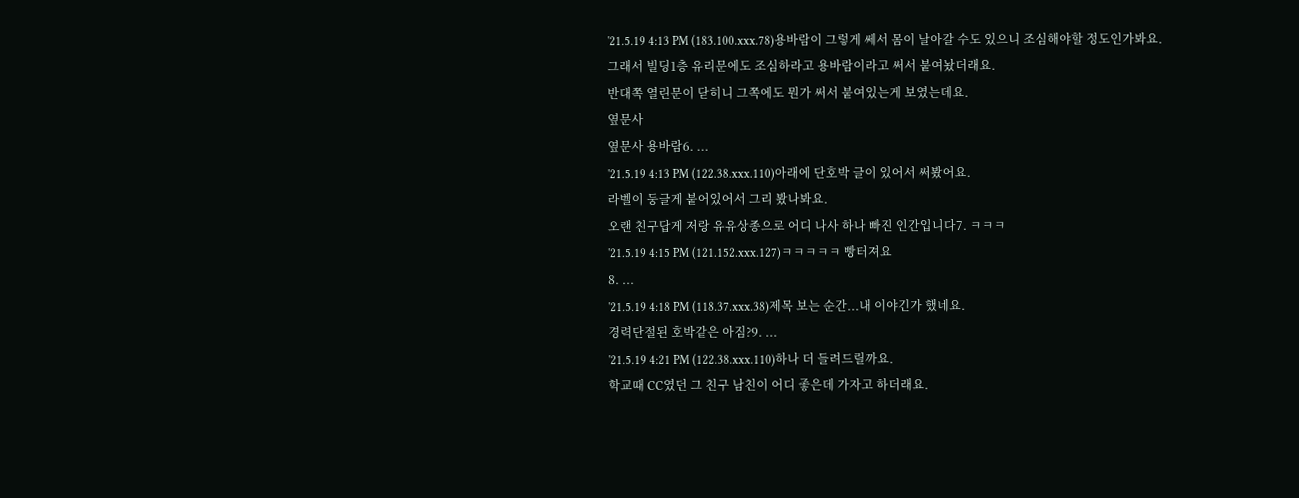'21.5.19 4:13 PM (183.100.xxx.78)용바람이 그렇게 쎄서 몸이 날아갈 수도 있으니 조심해야할 정도인가봐요.
그래서 빌딩1층 유리문에도 조심하라고 용바람이라고 써서 붙여놨더래요.
반대쪽 열린문이 닫히니 그쪽에도 뭔가 써서 붙여있는게 보였는데요.
옆문사
옆문사 용바람6. ...
'21.5.19 4:13 PM (122.38.xxx.110)아래에 단호박 글이 있어서 써봤어요.
라벨이 둥글게 붙어있어서 그리 봤나봐요.
오랜 친구답게 저랑 유유상종으로 어디 나사 하나 빠진 인간입니다7. ㅋㅋㅋ
'21.5.19 4:15 PM (121.152.xxx.127)ㅋㅋㅋㅋㅋ 빵터져요
8. ...
'21.5.19 4:18 PM (118.37.xxx.38)제목 보는 순간...내 이야긴가 했네요.
경력단절된 호박같은 아짐?9. ...
'21.5.19 4:21 PM (122.38.xxx.110)하나 더 들려드릴까요.
학교때 CC였던 그 친구 남친이 어디 좋은데 가자고 하더래요.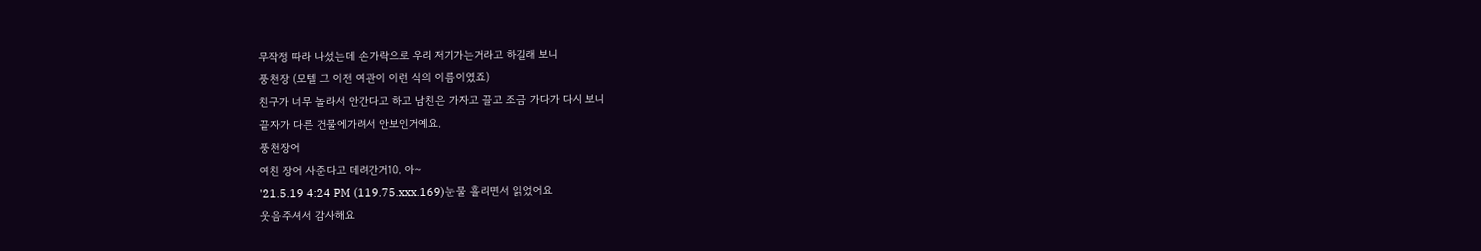무작정 따라 나섰는데 손가락으로 우리 저기가는거라고 하길래 보니
풍천장 (모텔 그 이전 여관이 이런 식의 이름이였죠)
친구가 너무 놀라서 안간다고 하고 남친은 가자고 끌고 조금 가다가 다시 보니
끝자가 다른 건물에가려서 안보인거예요.
풍천장어
여친 장어 사준다고 데려간거10. 아~
'21.5.19 4:24 PM (119.75.xxx.169)눈물 흘리면서 읽었어요
웃음주셔서 감사해요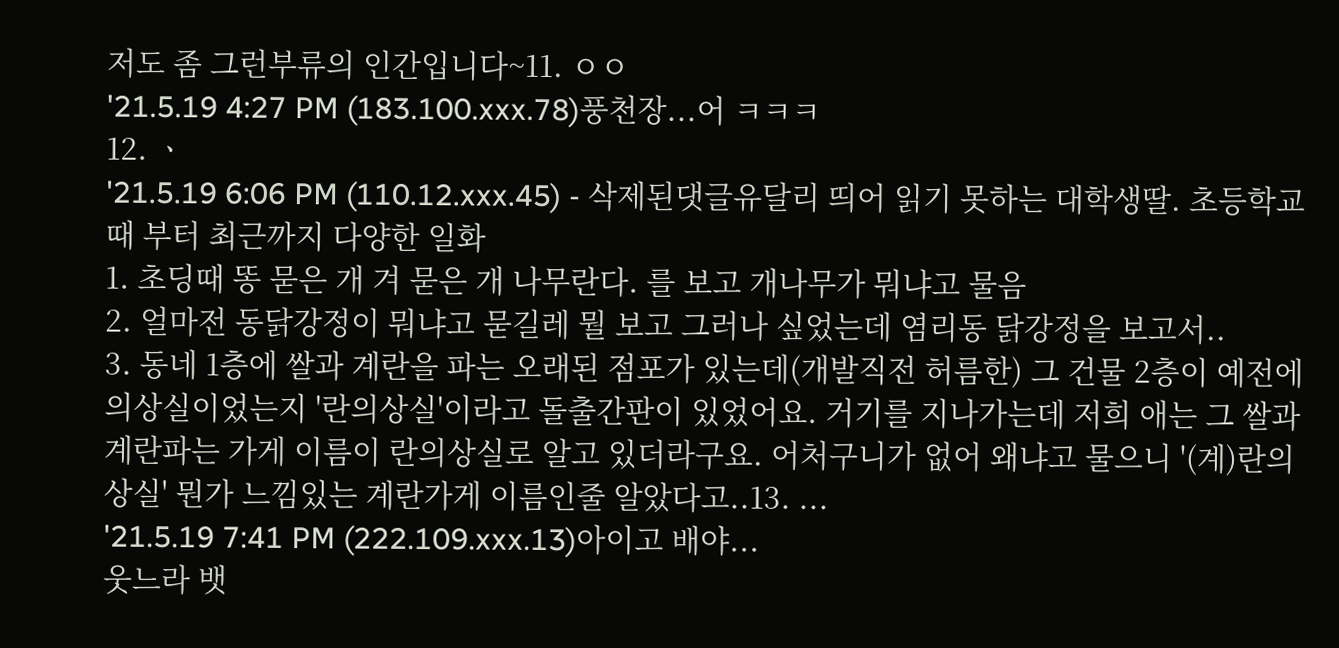저도 좀 그런부류의 인간입니다~11. ㅇㅇ
'21.5.19 4:27 PM (183.100.xxx.78)풍천장...어 ㅋㅋㅋ
12. ㆍ
'21.5.19 6:06 PM (110.12.xxx.45) - 삭제된댓글유달리 띄어 읽기 못하는 대학생딸. 초등학교때 부터 최근까지 다양한 일화
1. 초딩때 똥 묻은 개 겨 묻은 개 나무란다. 를 보고 개나무가 뭐냐고 물음
2. 얼마전 동닭강정이 뭐냐고 묻길레 뭘 보고 그러나 싶었는데 염리동 닭강정을 보고서..
3. 동네 1층에 쌀과 계란을 파는 오래된 점포가 있는데(개발직전 허름한) 그 건물 2층이 예전에 의상실이었는지 '란의상실'이라고 돌출간판이 있었어요. 거기를 지나가는데 저희 애는 그 쌀과 계란파는 가게 이름이 란의상실로 알고 있더라구요. 어처구니가 없어 왜냐고 물으니 '(계)란의 상실' 뭔가 느낌있는 계란가게 이름인줄 알았다고..13. ...
'21.5.19 7:41 PM (222.109.xxx.13)아이고 배야...
웃느라 뱃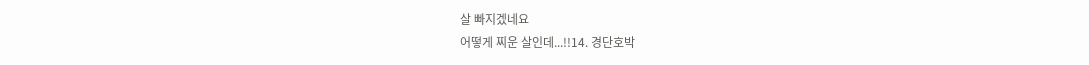살 빠지겠네요
어떻게 찌운 살인데...!!14. 경단호박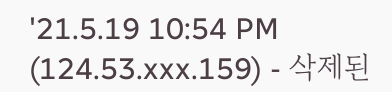'21.5.19 10:54 PM (124.53.xxx.159) - 삭제된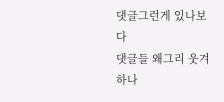댓글그런게 있나보다
댓글들 왜그리 웃겨하나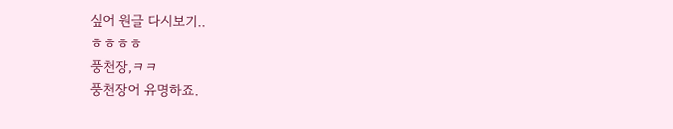싶어 원글 다시보기..
ㅎㅎㅎㅎ
풍천장,ㅋㅋ
풍천장어 유명하죠.